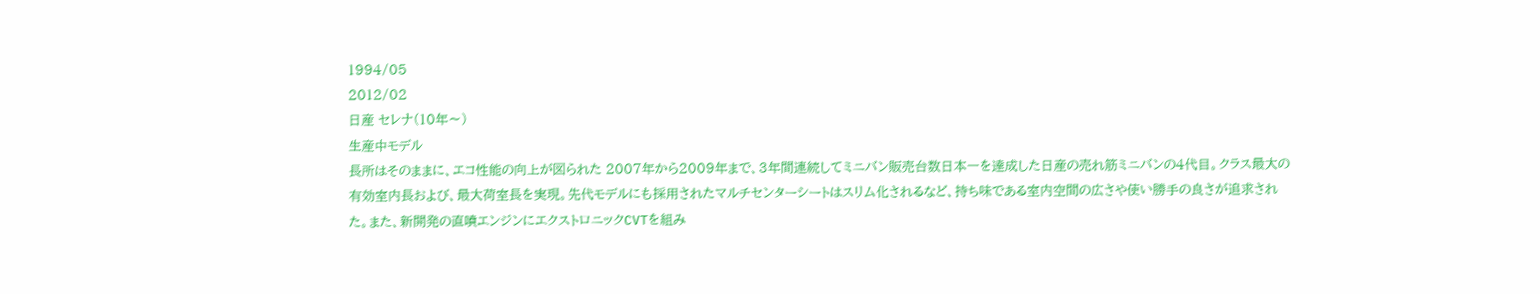1994/05
2012/02
日産 セレナ(10年〜)
生産中モデル
長所はそのままに、エコ性能の向上が図られた 2007年から2009年まで、3年間連続してミニバン販売台数日本一を達成した日産の売れ筋ミニバンの4代目。クラス最大の有効室内長および、最大荷室長を実現。先代モデルにも採用されたマルチセンターシートはスリム化されるなど、持ち味である室内空間の広さや使い勝手の良さが追求された。また、新開発の直噴エンジンにエクストロニックCVTを組み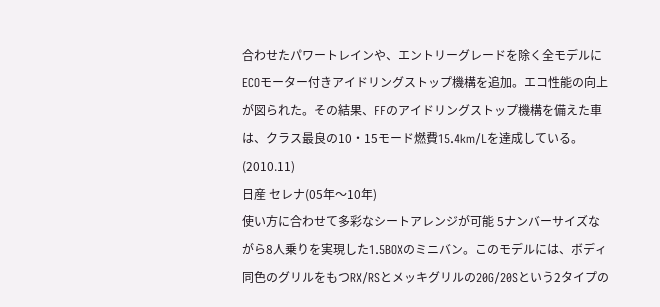合わせたパワートレインや、エントリーグレードを除く全モデルにECOモーター付きアイドリングストップ機構を追加。エコ性能の向上が図られた。その結果、FFのアイドリングストップ機構を備えた車は、クラス最良の10・15モード燃費15.4km/Lを達成している。(2010.11)
日産 セレナ(05年〜10年)
使い方に合わせて多彩なシートアレンジが可能 5ナンバーサイズながら8人乗りを実現した1.5BOXのミニバン。このモデルには、ボディ同色のグリルをもつRX/RSとメッキグリルの20G/20Sという2タイプの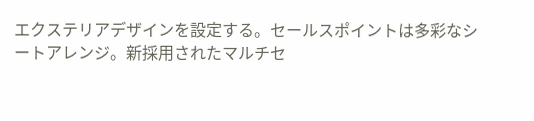エクステリアデザインを設定する。セールスポイントは多彩なシートアレンジ。新採用されたマルチセ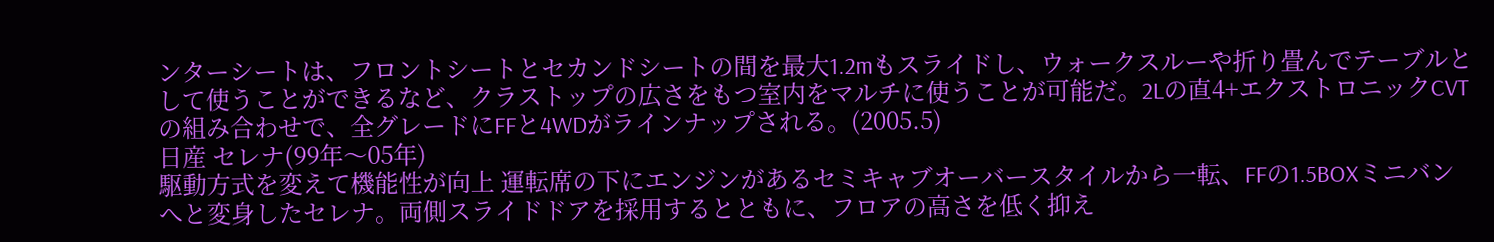ンターシートは、フロントシートとセカンドシートの間を最大1.2mもスライドし、ウォークスルーや折り畳んでテーブルとして使うことができるなど、クラストップの広さをもつ室内をマルチに使うことが可能だ。2Lの直4+エクストロニックCVTの組み合わせで、全グレードにFFと4WDがラインナップされる。(2005.5)
日産 セレナ(99年〜05年)
駆動方式を変えて機能性が向上 運転席の下にエンジンがあるセミキャブオーバースタイルから一転、FFの1.5BOXミニバンへと変身したセレナ。両側スライドドアを採用するとともに、フロアの高さを低く抑え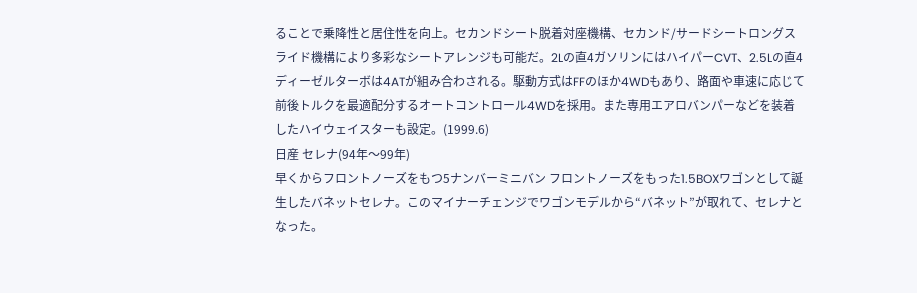ることで乗降性と居住性を向上。セカンドシート脱着対座機構、セカンド/サードシートロングスライド機構により多彩なシートアレンジも可能だ。2Lの直4ガソリンにはハイパーCVT、2.5Lの直4ディーゼルターボは4ATが組み合わされる。駆動方式はFFのほか4WDもあり、路面や車速に応じて前後トルクを最適配分するオートコントロール4WDを採用。また専用エアロバンパーなどを装着したハイウェイスターも設定。(1999.6)
日産 セレナ(94年〜99年)
早くからフロントノーズをもつ5ナンバーミニバン フロントノーズをもった1.5BOXワゴンとして誕生したバネットセレナ。このマイナーチェンジでワゴンモデルから“バネット”が取れて、セレナとなった。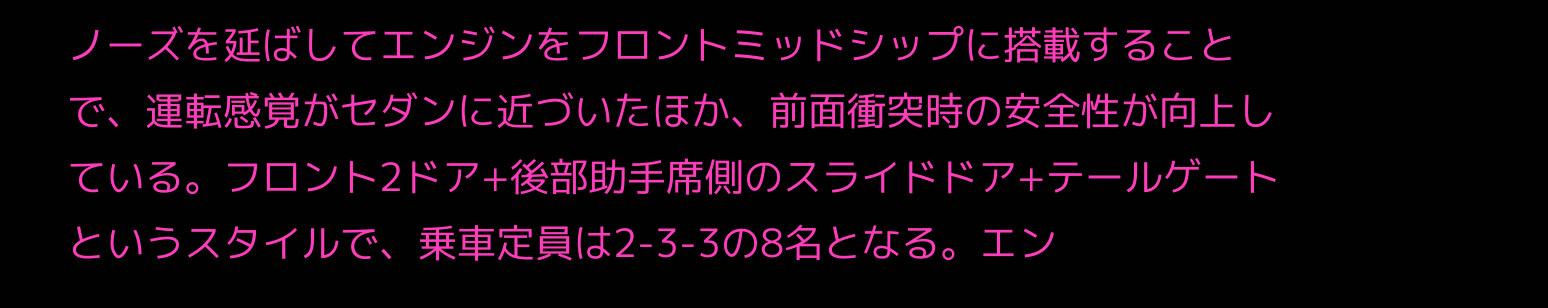ノーズを延ばしてエンジンをフロントミッドシップに搭載することで、運転感覚がセダンに近づいたほか、前面衝突時の安全性が向上している。フロント2ドア+後部助手席側のスライドドア+テールゲートというスタイルで、乗車定員は2-3-3の8名となる。エン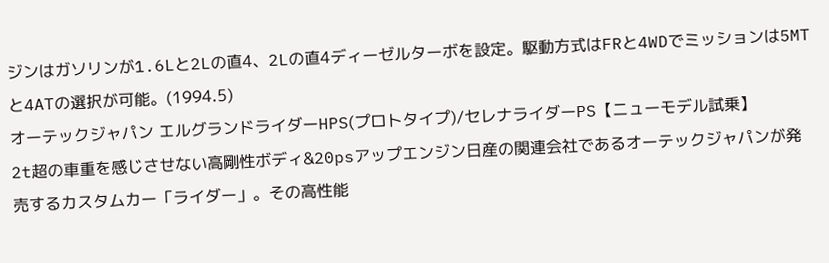ジンはガソリンが1.6Lと2Lの直4、2Lの直4ディーゼルターボを設定。駆動方式はFRと4WDでミッションは5MTと4ATの選択が可能。(1994.5)
オーテックジャパン エルグランドライダーHPS(プロトタイプ)/セレナライダーPS【ニューモデル試乗】
2t超の車重を感じさせない高剛性ボディ&20psアップエンジン日産の関連会社であるオーテックジャパンが発売するカスタムカー「ライダー」。その高性能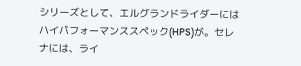シリーズとして、エルグランドライダーにはハイパフォーマンススペック(HPS)が。セレナには、ライ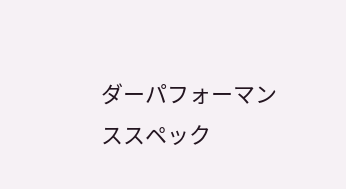ダーパフォーマンススペック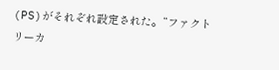(PS)がそれぞれ設定された。“ファクトリーカ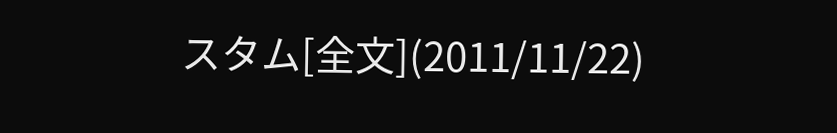スタム[全文](2011/11/22)